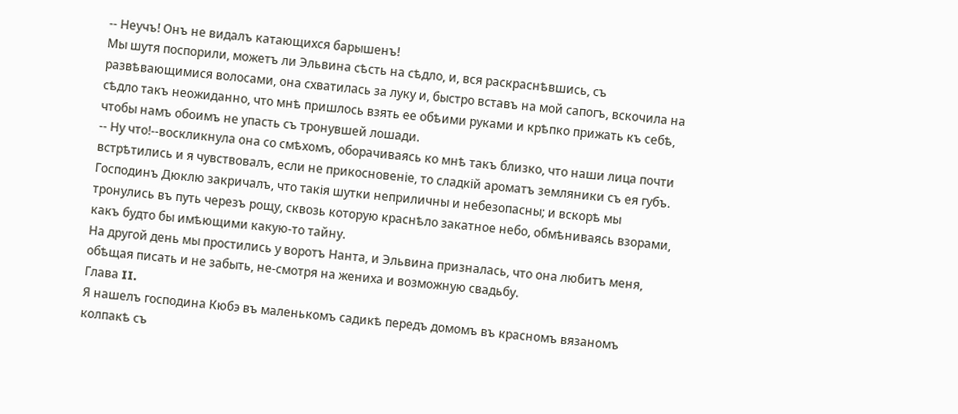-- Неучъ! Онъ не видалъ катающихся барышенъ!
Мы шутя поспорили, можетъ ли Эльвина сѣсть на сѣдло, и, вся раскраснѣвшись, съ развѣвающимися волосами, она схватилась за луку и, быстро вставъ на мой сапогъ, вскочила на сѣдло такъ неожиданно, что мнѣ пришлось взять ее обѣими руками и крѣпко прижать къ себѣ, чтобы намъ обоимъ не упасть съ тронувшей лошади.
-- Ну что!--воскликнула она со смѣхомъ, оборачиваясь ко мнѣ такъ близко, что наши лица почти встрѣтились и я чувствовалъ, если не прикосновеніе, то сладкій ароматъ земляники съ ея губъ.
Господинъ Дюклю закричалъ, что такія шутки неприличны и небезопасны; и вскорѣ мы тронулись въ путь черезъ рощу, сквозь которую краснѣло закатное небо, обмѣниваясь взорами, какъ будто бы имѣющими какую-то тайну.
На другой день мы простились у воротъ Нанта, и Эльвина призналась, что она любитъ меня, обѣщая писать и не забыть, не-смотря на жениха и возможную свадьбу.
Глава II.
Я нашелъ господина Кюбэ въ маленькомъ садикѣ передъ домомъ въ красномъ вязаномъ колпакѣ съ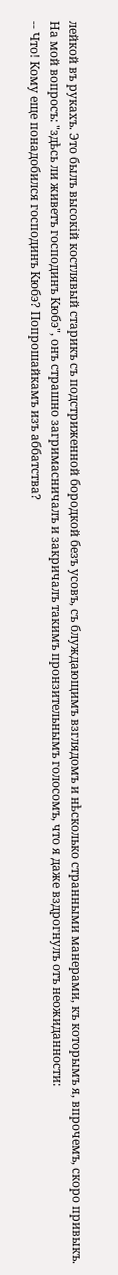лейкой въ рукахъ. Это былъ высокій костлявый старикъ съ подстриженной бородкой безъ усовъ, съ блуждающимъ взглядомъ и нѣсколько странными манерами, къ которымъ я, впрочемъ, скоро привыкъ.
На мой вопросъ: "здѣсь ли живетъ господинъ Кюбэ", онъ страшно загримасничалъ и закричалъ такимъ пронзительнымъ голосомъ, что я даже вздрогнулъ отъ неожиданности:
-- Что! Кому еще понадобился господинъ Кюбэ? Попрошайкамъ изъ аббатства?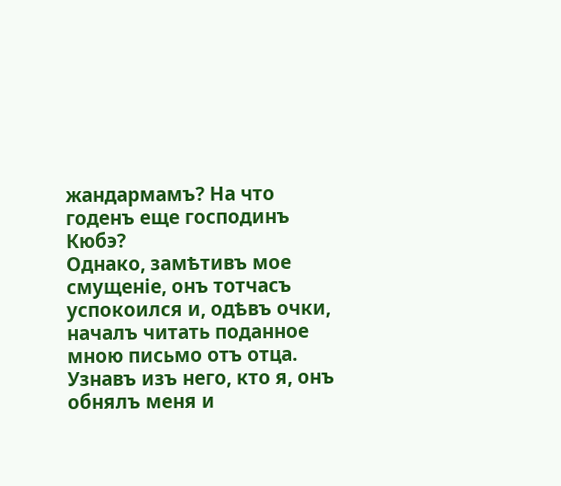жандармамъ? На что годенъ еще господинъ Кюбэ?
Однако, замѣтивъ мое смущеніе, онъ тотчасъ успокоился и, одѣвъ очки, началъ читать поданное мною письмо отъ отца. Узнавъ изъ него, кто я, онъ обнялъ меня и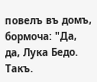повелъ въ домъ, бормоча: "Да, да, Лука Бедо. Такъ.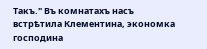Такъ." Въ комнатахъ насъ встрѣтила Клементина, экономка господина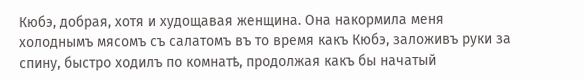Кюбэ, добрая, хотя и худощавая женщина. Она накормила меня холоднымъ мясомъ съ салатомъ въ то время какъ Кюбэ, заложивъ руки за спину, быстро ходилъ по комнатѣ, продолжая какъ бы начатый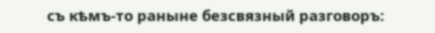съ кѣмъ-то раныне безсвязный разговоръ: